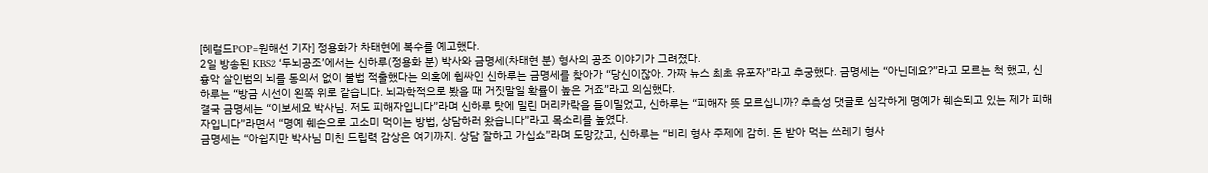[헤럴드POP=원해선 기자] 정용화가 차태현에 복수를 예고했다.
2일 방송된 KBS2 ‘두뇌공조’에서는 신하루(정용화 분) 박사와 금명세(차태현 분) 형사의 공조 이야기가 그려졌다.
흉악 살인범의 뇌를 동의서 없이 불법 적출했다는 의혹에 휩싸인 신하루는 금명세를 찾아가 “당신이잖아. 가짜 뉴스 최초 유포자”라고 추궁했다. 금명세는 “아닌데요?”라고 모르는 척 했고, 신하루는 “방금 시선이 왼쪽 위로 같습니다. 뇌과학적으로 봤을 때 거짓말일 확률이 높은 거죠”라고 의심했다.
결국 금명세는 “이보세요 박사님. 저도 피해자입니다”라며 신하루 탓에 밀린 머리카락을 들이밀었고, 신하루는 “피해자 뜻 모르십니까? 추측성 댓글로 심각하게 명예가 훼손되고 있는 제가 피해자입니다”라면서 “명예 훼손으로 고소미 먹이는 방법, 상담하러 왔습니다”라고 목소리를 높였다.
금명세는 “아쉽지만 박사님 미친 드립력 감상은 여기까지. 상담 잘하고 가십쇼”라며 도망갔고, 신하루는 “비리 형사 주제에 감히. 돈 받아 먹는 쓰레기 형사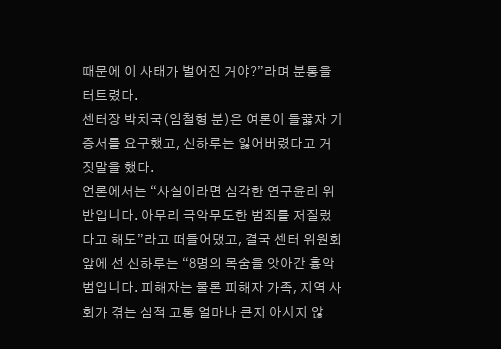때문에 이 사태가 벌어진 거야?”라며 분통을 터트렸다.
센터장 박치국(임철형 분)은 여론이 들끓자 기증서를 요구했고, 신하루는 잃어버렸다고 거짓말을 했다.
언론에서는 “사실이라면 심각한 연구윤리 위반입니다. 아무리 극악무도한 범죄를 저질렀다고 해도”라고 떠들어댔고, 결국 센터 위원회 앞에 선 신하루는 “8명의 목숨을 앗아간 흉악범입니다. 피해자는 물론 피해자 가족, 지역 사회가 겪는 심적 고통 얼마나 큰지 아시지 않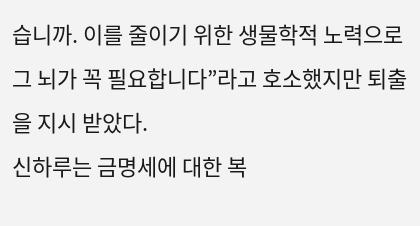습니까. 이를 줄이기 위한 생물학적 노력으로 그 뇌가 꼭 필요합니다”라고 호소했지만 퇴출을 지시 받았다.
신하루는 금명세에 대한 복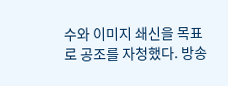수와 이미지 쇄신을 목표로 공조를 자청했다. 방송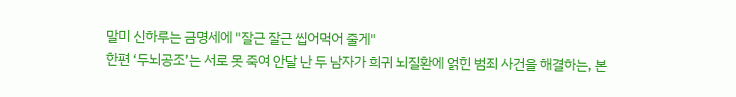말미 신하루는 금명세에 "잘근 잘근 씹어먹어 줄게"
한편 ‘두뇌공조’는 서로 못 죽여 안달 난 두 남자가 희귀 뇌질환에 얽힌 범죄 사건을 해결하는, 본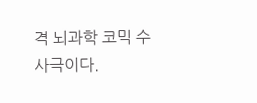격 뇌과학 코믹 수사극이다.